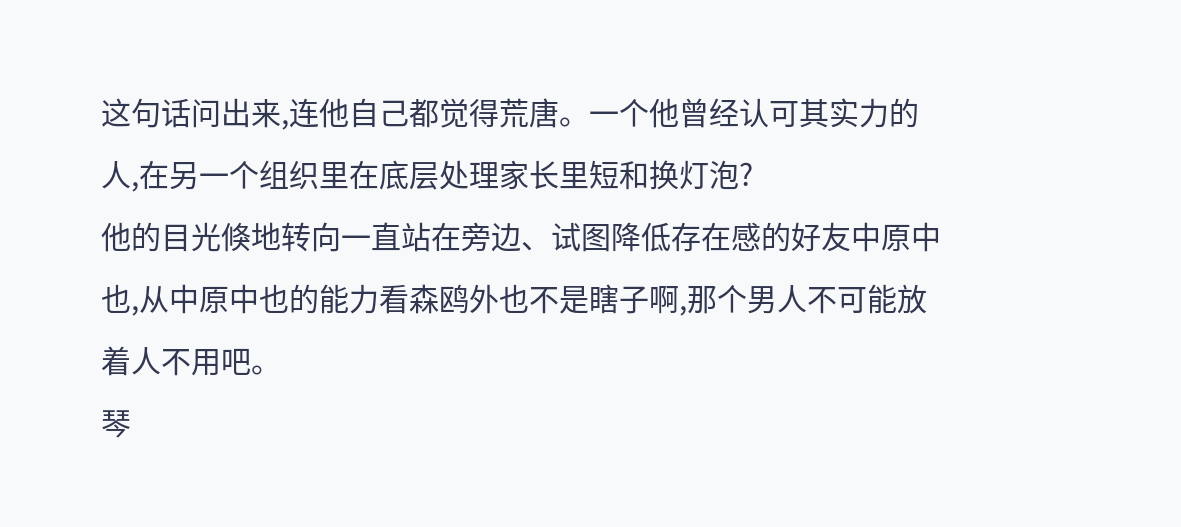这句话问出来,连他自己都觉得荒唐。一个他曾经认可其实力的人,在另一个组织里在底层处理家长里短和换灯泡?
他的目光倏地转向一直站在旁边、试图降低存在感的好友中原中也,从中原中也的能力看森鸥外也不是瞎子啊,那个男人不可能放着人不用吧。
琴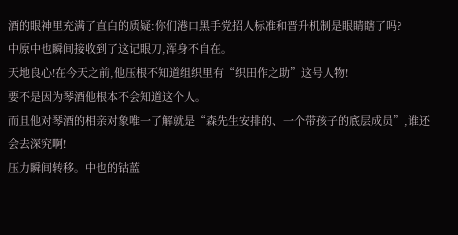酒的眼神里充满了直白的质疑:你们港口黑手党招人标准和晋升机制是眼睛瞎了吗?
中原中也瞬间接收到了这记眼刀,浑身不自在。
天地良心!在今天之前,他压根不知道组织里有“织田作之助”这号人物!
要不是因为琴酒他根本不会知道这个人。
而且他对琴酒的相亲对象唯一了解就是“森先生安排的、一个带孩子的底层成员”,谁还会去深究啊!
压力瞬间转移。中也的钴蓝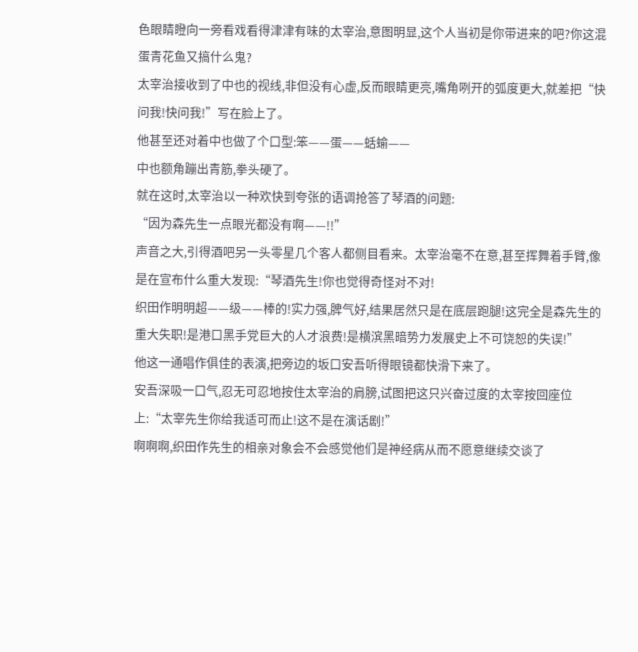色眼睛瞪向一旁看戏看得津津有味的太宰治,意图明显,这个人当初是你带进来的吧?你这混蛋青花鱼又搞什么鬼?
太宰治接收到了中也的视线,非但没有心虚,反而眼睛更亮,嘴角咧开的弧度更大,就差把“快问我!快问我!”写在脸上了。
他甚至还对着中也做了个口型:笨——蛋——蛞蝓——
中也额角蹦出青筋,拳头硬了。
就在这时,太宰治以一种欢快到夸张的语调抢答了琴酒的问题:
“因为森先生一点眼光都没有啊——!!”
声音之大,引得酒吧另一头零星几个客人都侧目看来。太宰治毫不在意,甚至挥舞着手臂,像是在宣布什么重大发现:“琴酒先生!你也觉得奇怪对不对!
织田作明明超——级——棒的!实力强,脾气好,结果居然只是在底层跑腿!这完全是森先生的重大失职!是港口黑手党巨大的人才浪费!是横滨黑暗势力发展史上不可饶恕的失误!”
他这一通唱作俱佳的表演,把旁边的坂口安吾听得眼镜都快滑下来了。
安吾深吸一口气,忍无可忍地按住太宰治的肩膀,试图把这只兴奋过度的太宰按回座位上:“太宰先生你给我适可而止!这不是在演话剧!”
啊啊啊,织田作先生的相亲对象会不会感觉他们是神经病从而不愿意继续交谈了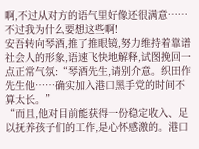啊,不过从对方的语气里好像还很满意……不过我为什么要想这些啊!
安吾转向琴酒,推了推眼镜,努力维持着靠谱社会人的形象,语速飞快地解释,试图挽回一点正常气氛:“琴酒先生,请别介意。织田作先生他……确实加入港口黑手党的时间不算太长。”
“而且,他对目前能获得一份稳定收入、足以抚养孩子们的工作,是心怀感激的。港口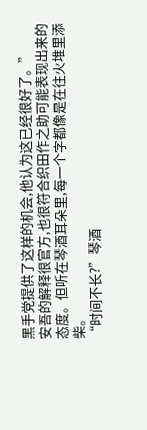黑手党提供了这样的机会,他认为这已经很好了。”
安吾的解释很官方,也很符合织田作之助可能表现出来的态度。但听在琴酒耳朵里,每一个字都像是在往火堆里添柴。
“时间不长?”琴酒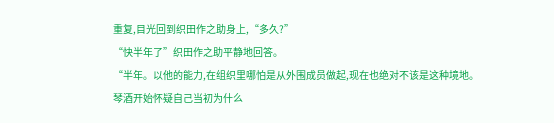重复,目光回到织田作之助身上,“多久?”
“快半年了”织田作之助平静地回答。
“半年。以他的能力,在组织里哪怕是从外围成员做起,现在也绝对不该是这种境地。
琴酒开始怀疑自己当初为什么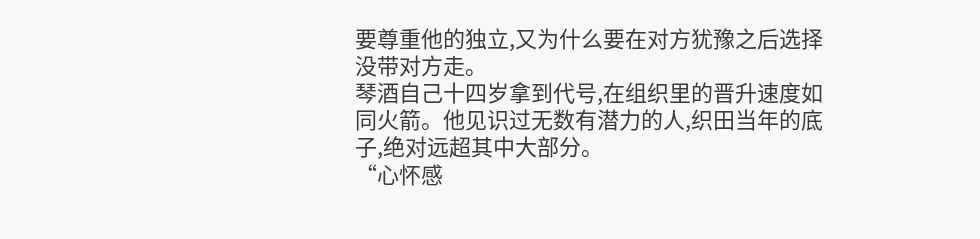要尊重他的独立,又为什么要在对方犹豫之后选择没带对方走。
琴酒自己十四岁拿到代号,在组织里的晋升速度如同火箭。他见识过无数有潜力的人,织田当年的底子,绝对远超其中大部分。
“心怀感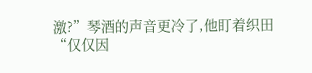激?”琴酒的声音更冷了,他盯着织田
“仅仅因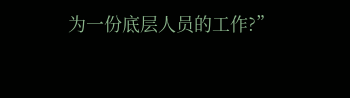为一份底层人员的工作?”